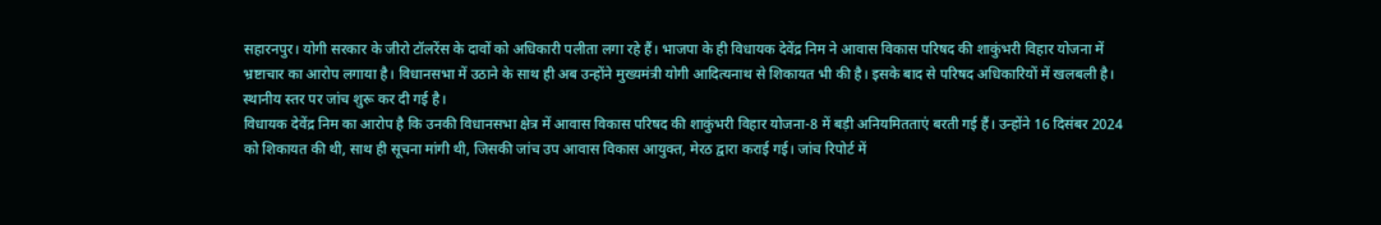सहारनपुर। योगी सरकार के जीरो टॉलरेंस के दावों को अधिकारी पलीता लगा रहे हैं। भाजपा के ही विधायक देवेंद्र निम ने आवास विकास परिषद की शाकुंभरी विहार योजना में भ्रष्टाचार का आरोप लगाया है। विधानसभा में उठाने के साथ ही अब उन्होंने मुख्यमंत्री योगी आदित्यनाथ से शिकायत भी की है। इसके बाद से परिषद अधिकारियों में खलबली है। स्थानीय स्तर पर जांच शुरू कर दी गई है।
विधायक देवेंद्र निम का आरोप है कि उनकी विधानसभा क्षेत्र में आवास विकास परिषद की शाकुंभरी विहार योजना-8 में बड़ी अनियमितताएं बरती गई हैं। उन्होंने 16 दिसंबर 2024 को शिकायत की थी, साथ ही सूचना मांगी थी, जिसकी जांच उप आवास विकास आयुक्त, मेरठ द्वारा कराई गई। जांच रिपोर्ट में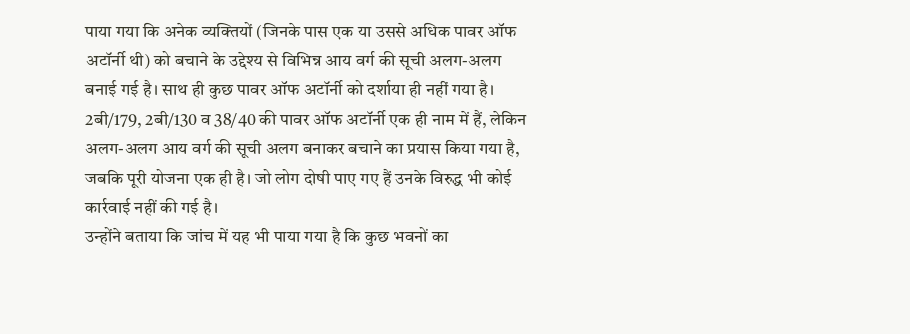पाया गया कि अनेक व्यक्तियों (जिनके पास एक या उससे अधिक पावर ऑफ अटॉर्नी थी) को बचाने के उद्देश्य से विभिन्न आय वर्ग की सूची अलग-अलग बनाई गई है। साथ ही कुछ पावर ऑफ अटॉर्नी को दर्शाया ही नहीं गया है।
2बी/179, 2बी/130 व 38/40 की पावर ऑफ अटॉर्नी एक ही नाम में हैं, लेकिन अलग-अलग आय वर्ग की सूची अलग बनाकर बचाने का प्रयास किया गया है, जबकि पूरी योजना एक ही है। जो लोग दोषी पाए गए हैं उनके विरुद्ध भी कोई कार्रवाई नहीं की गई है।
उन्होंने बताया कि जांच में यह भी पाया गया है कि कुछ भवनों का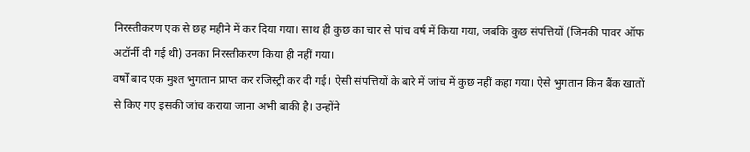निरस्तीकरण एक से छह महीने में कर दिया गया। साथ ही कुछ का चार से पांच वर्ष में किया गया, जबकि कुछ संपत्तियों (जिनकी पावर ऑफ अटॉर्नी दी गई थी) उनका निरस्तीकरण किया ही नहीं गया।
वर्षों बाद एक मुश्त भुगतान प्राप्त कर रजिस्ट्री कर दी गई। ऐसी संपत्तियों के बारे में जांच में कुछ नहीं कहा गया। ऐसे भुगतान किन बैंक खातों से किए गए इसकी जांच कराया जाना अभी बाकी है। उन्होंने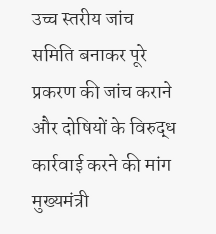उच्च स्तरीय जांच समिति बनाकर पूरे प्रकरण की जांच कराने और दोषियों के विरुद्ध कार्रवाई करने की मांग मुख्यमंत्री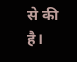से की है।